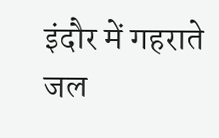इंदौर में गहराते जल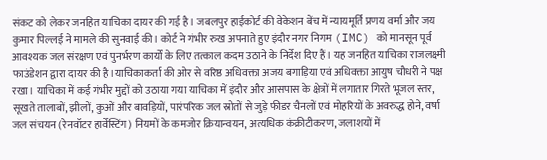संकट को लेकर जनहित याचिका दायर की गई है। जबलपुर हाईकोर्ट की वेकेशन बेंच में न्यायमूर्ति प्रणय वर्मा और जय कुमार पिल्लई ने मामले की सुनवाई की। कोर्ट ने गंभीर रुख अपनाते हुए इंदौर नगर निगम (IMC) को मानसून पूर्व आवश्यक जल संरक्षण एवं पुनर्भरण कार्यों के लिए तत्काल कदम उठाने के निर्देश दिए हैं। यह जनहित याचिका राजलक्ष्मी फाउंडेशन द्वारा दायर की है।याचिकाकर्ता की ओर से वरिष्ठ अधिवक्ता अजय बगाड़िया एवं अधिवक्ता आयुष चौधरी ने पक्ष रखा। याचिका में कई गंभीर मुद्दों को उठाया गया याचिका में इंदौर और आसपास के क्षेत्रों में लगातार गिरते भूजल स्तर, सूखते तालाबों, झीलों, कुओं और बावड़ियों, पारंपरिक जल स्रोतों से जुड़े फीडर चैनलों एवं मोहरियों के अवरुद्ध होने, वर्षा जल संचयन (रेनवॉटर हार्वेस्टिंग) नियमों के कमजोर क्रियान्वयन, अत्यधिक कंक्रीटीकरण, जलाशयों में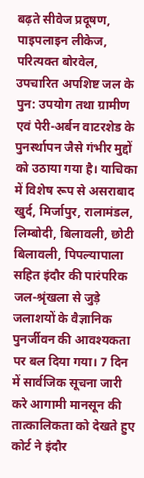बढ़ते सीवेज प्रदूषण, पाइपलाइन लीकेज, परित्यक्त बोरवेल, उपचारित अपशिष्ट जल के पुन: उपयोग तथा ग्रामीण एवं पेरी-अर्बन वाटरशेड के पुनर्स्थापन जैसे गंभीर मुद्दों को उठाया गया है। याचिका में विशेष रूप से असराबाद खुर्द, मिर्जापुर, रालामंडल, लिम्बोदी, बिलावली, छोटी बिलावली, पिपल्यापाला सहित इंदौर की पारंपरिक जल-श्रृंखला से जुड़े जलाशयों के वैज्ञानिक पुनर्जीवन की आवश्यकता पर बल दिया गया। 7 दिन में सार्वजिक सूचना जारी करे आगामी मानसून की तात्कालिकता को देखते हुए कोर्ट ने इंदौर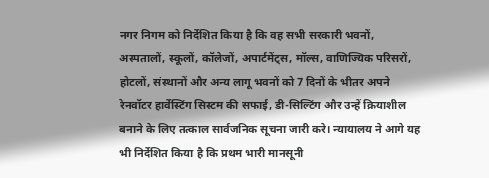नगर निगम को निर्देशित किया है कि वह सभी सरकारी भवनों, अस्पतालों, स्कूलों, कॉलेजों, अपार्टमेंट्स, मॉल्स, वाणिज्यिक परिसरों, होटलों, संस्थानों और अन्य लागू भवनों को 7 दिनों के भीतर अपने रेनवॉटर हार्वेस्टिंग सिस्टम की सफाई, डी-सिल्टिंग और उन्हें क्रियाशील बनाने के लिए तत्काल सार्वजनिक सूचना जारी करे। न्यायालय ने आगे यह भी निर्देशित किया है कि प्रथम भारी मानसूनी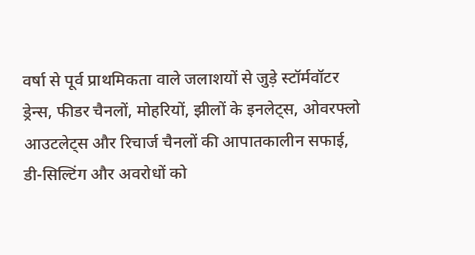वर्षा से पूर्व प्राथमिकता वाले जलाशयों से जुड़े स्टॉर्मवॉटर ड्रेन्स, फीडर चैनलों, मोहरियों, झीलों के इनलेट्स, ओवरफ्लो आउटलेट्स और रिचार्ज चैनलों की आपातकालीन सफाई, डी-सिल्टिंग और अवरोधों को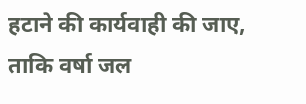हटाने की कार्यवाही की जाए, ताकि वर्षा जल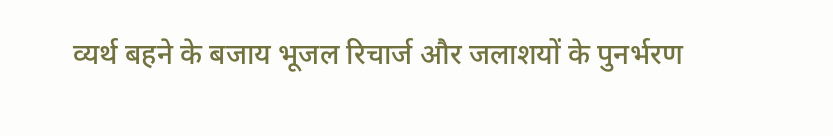व्यर्थ बहने के बजाय भूजल रिचार्ज और जलाशयों के पुनर्भरण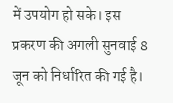में उपयोग हो सके। इस प्रकरण की अगली सुनवाई 8 जून को निर्धारित की गई है।